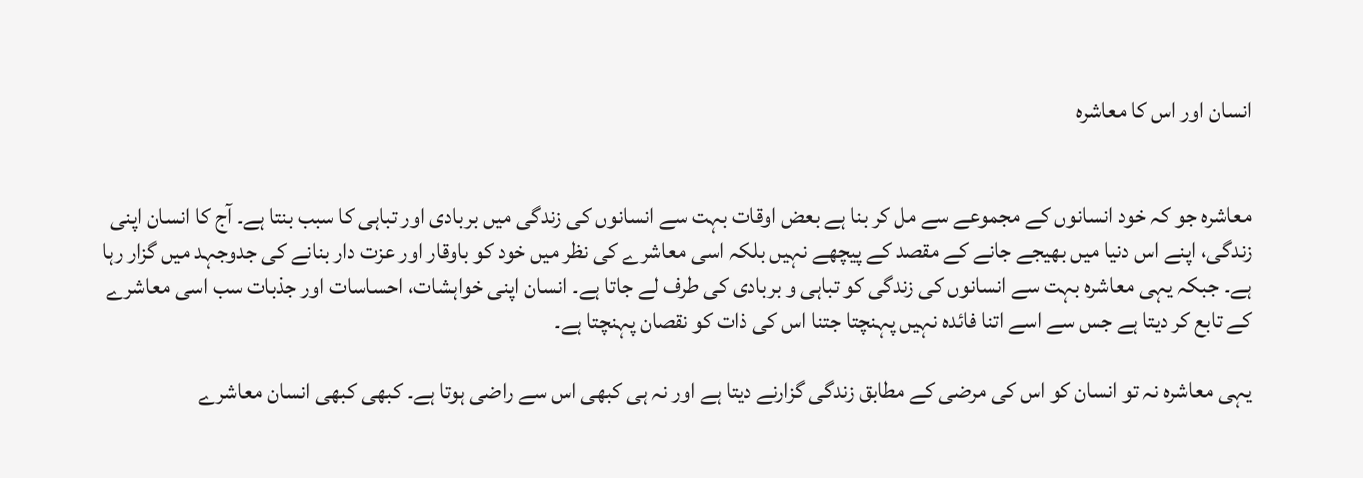انسان اور اس کا معاشرہ


معاشرہ جو کہ خود انسانوں کے مجموعے سے مل کر بنا ہے بعض اوقات بہت سے انسانوں کی زندگی میں بربادی اور تباہی کا سبب بنتا ہے۔ آج کا انسان اپنی زندگی، اپنے اس دنیا میں بھیجے جانے کے مقصد کے پیچھے نہیں بلکہ اسی معاشرے کی نظر میں خود کو باوقار اور عزت دار بنانے کی جدوجہد میں گزار رہا ہے۔ جبکہ یہی معاشرہ بہت سے انسانوں کی زندگی کو تباہی و بربادی کی طرف لے جاتا ہے۔ انسان اپنی خواہشات، احساسات اور جذبات سب اسی معاشرے کے تابع کر دیتا ہے جس سے اسے اتنا فائدہ نہیں پہنچتا جتنا اس کی ذات کو نقصان پہنچتا ہے۔

یہی معاشرہ نہ تو انسان کو اس کی مرضی کے مطابق زندگی گزارنے دیتا ہے اور نہ ہی کبھی اس سے راضی ہوتا ہے۔ کبھی کبھی انسان معاشرے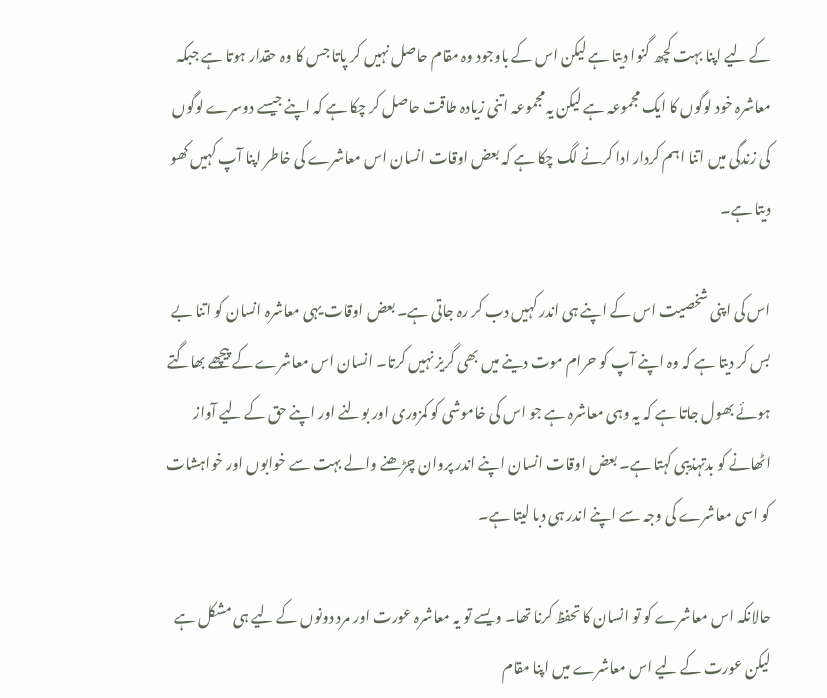کے لیے اپنا بہت کچھ گنوا دیتا ہے لیکن اس کے باوجود وہ مقام حاصل نہیں کر پاتا جس کا وہ حقدار ہوتا ہے جبکہ معاشرہ خود لوگوں کا ایک مجموعہ ہے لیکن یہ مجموعہ اتنی زیادہ طاقت حاصل کر چکا ہے کہ اپنے جیسے دوسرے لوگوں کی زندگی میں اتنا اہم کردار ادا کرنے لگ چکا ہے کہ بعض اوقات انسان اس معاشرے کی خاطر اپنا آپ کہیں کھو دیتا ہے۔

اس کی اپنی شخصیت اس کے اپنے ہی اندر کہیں دب کر رہ جاتی ہے۔ بعض اوقات یہی معاشرہ انسان کو اتنا بے بس کر دیتا ہے کہ وہ اپنے آپ کو حرام موت دینے میں بھی گریز نہیں کرتا۔ انسان اس معاشرے کے پیچھے بھاگتے ہوئے بھول جاتا ہے کہ یہ وہی معاشرہ ہے جو اس کی خاموشی کو کمزوری اور بولنے اور اپنے حق کے لیے آواز اٹھانے کو بدتہذیبی کہتا ہے۔ بعض اوقات انسان اپنے اندر پروان چڑھنے والے بہت سے خوابوں اور خواہشات کو اسی معاشرے کی وجہ سے اپنے اندر ہی دبا لیتا ہے۔

حالانکہ اس معاشرے کو تو انسان کا تحفظ کرنا تھا۔ ویسے تو یہ معاشرہ عورت اور مرد دونوں کے لیے ہی مشکل ہے لیکن عورت کے لیے اس معاشرے میں اپنا مقام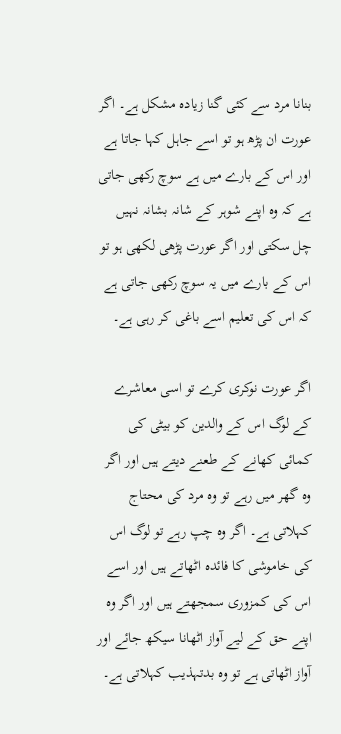بنانا مرد سے کئی گنا زیادہ مشکل ہے۔ اگر عورت ان پڑھ ہو تو اسے جاہل کہا جاتا ہے اور اس کے بارے میں ہے سوچ رکھی جاتی ہے کہ وہ اپنے شوہر کے شانہ بشانہ نہیں چل سکتی اور اگر عورت پڑھی لکھی ہو تو اس کے بارے میں یہ سوچ رکھی جاتی ہے کہ اس کی تعلیم اسے باغی کر رہی ہے۔

اگر عورت نوکری کرے تو اسی معاشرے کے لوگ اس کے والدین کو بیٹی کی کمائی کھانے کے طعنے دیتے ہیں اور اگر وہ گھر میں رہے تو وہ مرد کی محتاج کہلاتی ہے۔ اگر وہ چپ رہے تو لوگ اس کی خاموشی کا فائدہ اٹھاتے ہیں اور اسے اس کی کمزوری سمجھتے ہیں اور اگر وہ اپنے حق کے لیے آواز اٹھانا سیکھ جائے اور آواز اٹھاتی ہے تو وہ بدتہذیب کہلاتی ہے۔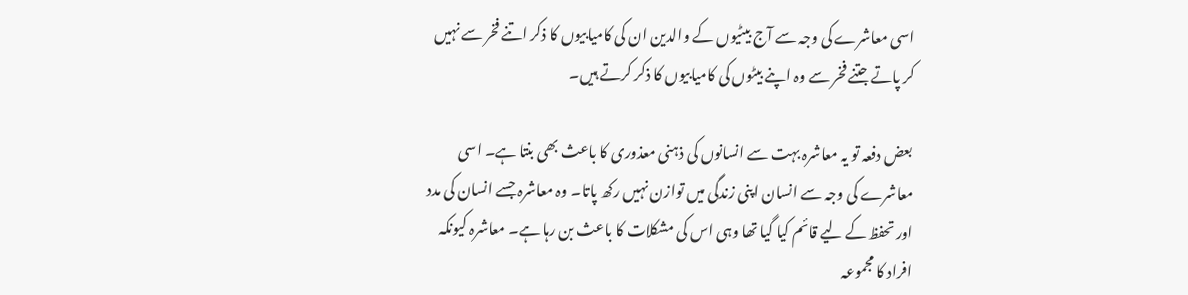اسی معاشرے کی وجہ سے آج بیٹیوں کے والدین ان کی کامیابیوں کا ذکر اتنے فخر سے نہیں کر پاتے جتنے فخر سے وہ اپنے بیٹوں کی کامیابیوں کا ذکر کرتے ہیں۔

بعض دفعہ تو یہ معاشرہ بہت سے انسانوں کی ذہنی معذوری کا باعث بھی بنتا ہے۔ اسی معاشرے کی وجہ سے انسان اپنی زندگی میں توازن نہیں رکھ پاتا۔ وہ معاشرہ جسے انسان کی مدد اور تحفظ کے لیے قائم کیا گیا تھا وہی اس کی مشکلات کا باعث بن رہا ہے۔ معاشرہ کیونکہ افراد کا مجموعہ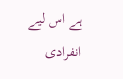ہے اس لیے انفرادی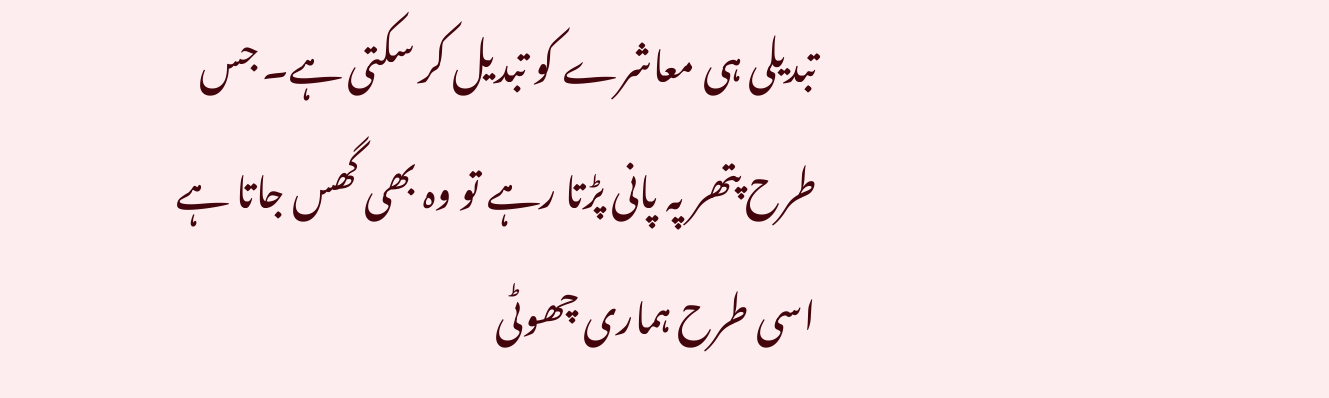تبدیلی ہی معاشرے کو تبدیل کر سکتی ہے۔ جس طرح پتھر پہ پانی پڑتا رہے تو وہ بھی گھس جاتا ہے اسی طرح ہماری چھوٹی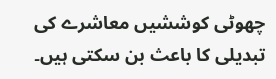چھوٹی کوششیں معاشرے کی تبدیلی کا باعث بن سکتی ہیں۔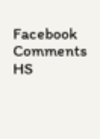Facebook Comments HS